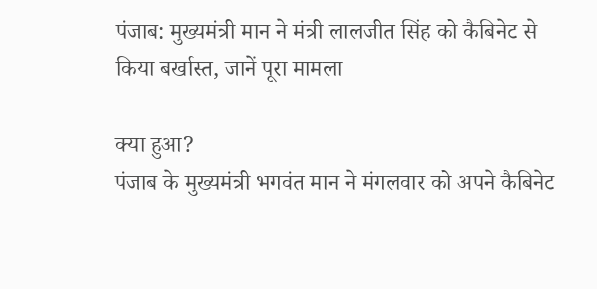पंजाब: मुख्यमंत्री मान ने मंत्री लालजीत सिंह को कैबिनेट से किया बर्खास्त, जानें पूरा मामला

क्या हुआ?
पंजाब के मुख्यमंत्री भगवंत मान ने मंगलवार को अपने कैबिनेट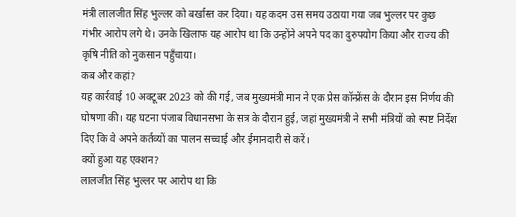मंत्री लालजीत सिंह भुल्लर को बर्खास्त कर दिया। यह कदम उस समय उठाया गया जब भुल्लर पर कुछ गंभीर आरोप लगे थे। उनके खिलाफ यह आरोप था कि उन्होंने अपने पद का दुरुपयोग किया और राज्य की कृषि नीति को नुकसान पहुँचाया।
कब और कहां?
यह कार्रवाई 10 अक्टूबर 2023 को की गई, जब मुख्यमंत्री मान ने एक प्रेस कॉन्फ्रेंस के दौरान इस निर्णय की घोषणा की। यह घटना पंजाब विधानसभा के सत्र के दौरान हुई, जहां मुख्यमंत्री ने सभी मंत्रियों को स्पष्ट निर्देश दिए कि वे अपने कर्तव्यों का पालन सच्चाई और ईमानदारी से करें।
क्यों हुआ यह एक्शन?
लालजीत सिंह भुल्लर पर आरोप था कि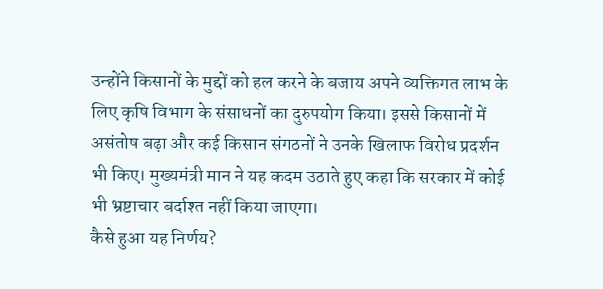उन्होंने किसानों के मुद्दों को हल करने के बजाय अपने व्यक्तिगत लाभ के लिए कृषि विभाग के संसाधनों का दुरुपयोग किया। इससे किसानों में असंतोष बढ़ा और कई किसान संगठनों ने उनके खिलाफ विरोध प्रदर्शन भी किए। मुख्यमंत्री मान ने यह कदम उठाते हुए कहा कि सरकार में कोई भी भ्रष्टाचार बर्दाश्त नहीं किया जाएगा।
कैसे हुआ यह निर्णय?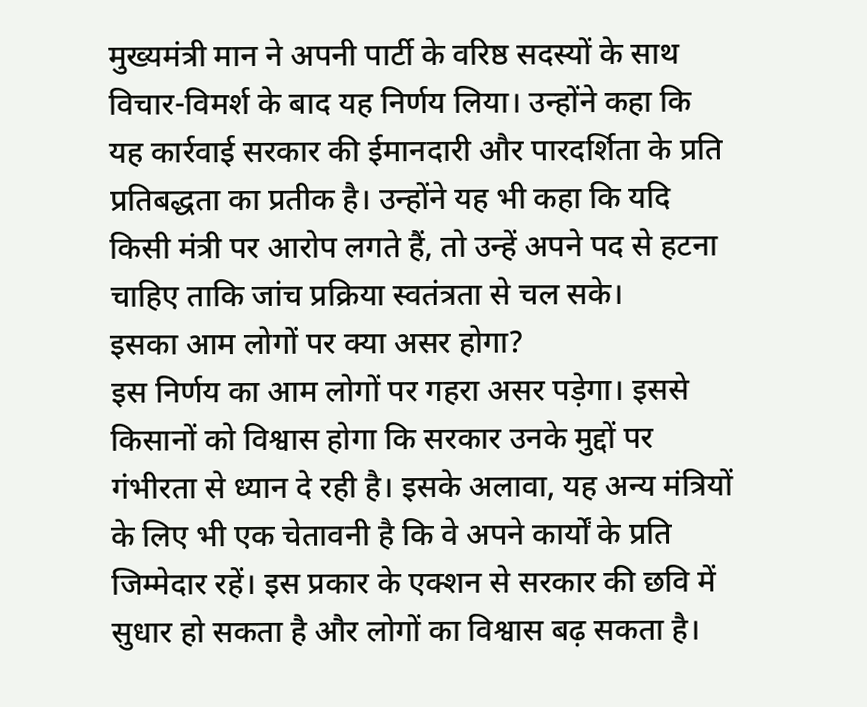मुख्यमंत्री मान ने अपनी पार्टी के वरिष्ठ सदस्यों के साथ विचार-विमर्श के बाद यह निर्णय लिया। उन्होंने कहा कि यह कार्रवाई सरकार की ईमानदारी और पारदर्शिता के प्रति प्रतिबद्धता का प्रतीक है। उन्होंने यह भी कहा कि यदि किसी मंत्री पर आरोप लगते हैं, तो उन्हें अपने पद से हटना चाहिए ताकि जांच प्रक्रिया स्वतंत्रता से चल सके।
इसका आम लोगों पर क्या असर होगा?
इस निर्णय का आम लोगों पर गहरा असर पड़ेगा। इससे किसानों को विश्वास होगा कि सरकार उनके मुद्दों पर गंभीरता से ध्यान दे रही है। इसके अलावा, यह अन्य मंत्रियों के लिए भी एक चेतावनी है कि वे अपने कार्यों के प्रति जिम्मेदार रहें। इस प्रकार के एक्शन से सरकार की छवि में सुधार हो सकता है और लोगों का विश्वास बढ़ सकता है।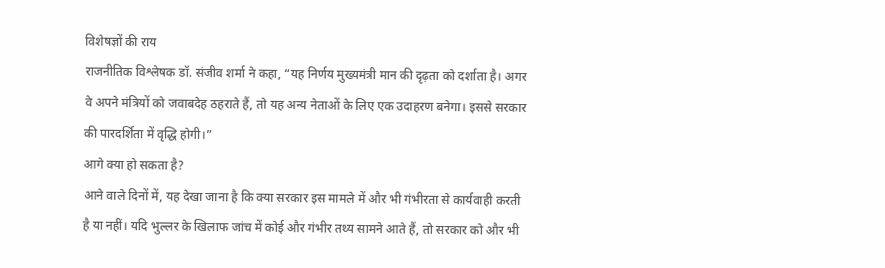विशेषज्ञों की राय
राजनीतिक विश्लेषक डॉ. संजीव शर्मा ने कहा, “यह निर्णय मुख्यमंत्री मान की दृढ़ता को दर्शाता है। अगर वे अपने मंत्रियों को जवाबदेह ठहराते हैं, तो यह अन्य नेताओं के लिए एक उदाहरण बनेगा। इससे सरकार की पारदर्शिता में वृद्धि होगी।”
आगे क्या हो सकता है?
आने वाले दिनों में, यह देखा जाना है कि क्या सरकार इस मामले में और भी गंभीरता से कार्यवाही करती है या नहीं। यदि भुल्लर के खिलाफ जांच में कोई और गंभीर तथ्य सामने आते हैं, तो सरकार को और भी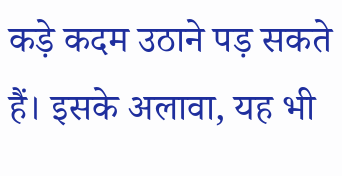कड़े कदम उठाने पड़ सकते हैं। इसके अलावा, यह भी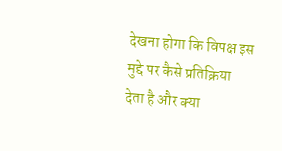देखना होगा कि विपक्ष इस मुद्दे पर कैसे प्रतिक्रिया देता है और क्या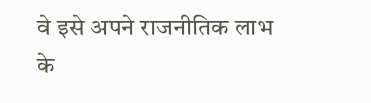वे इसे अपने राजनीतिक लाभ के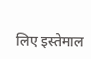लिए इस्तेमाल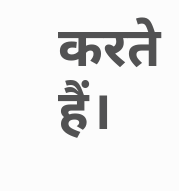करते हैं।